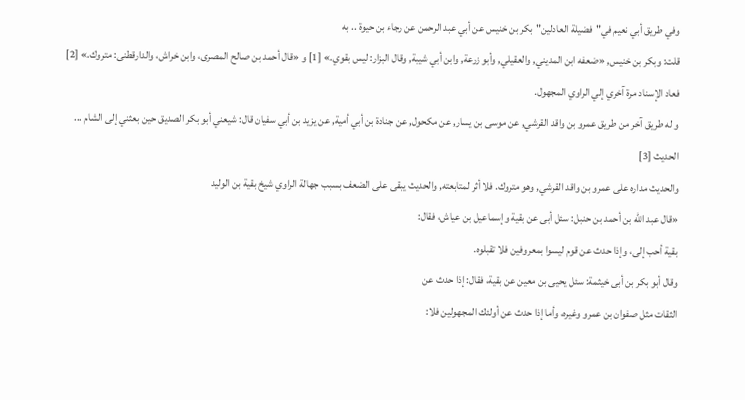وفي طريق أبي نعيم في"فضيلة العادلين"بكر بن خنيس عن أبي عبد الرحمن عن رجاء بن حيوة .. به
قلت: وبكر بن خنيس, «ضعفه ابن المديني, والعقيلي, وأبو زرعة, وابن أبي شيبة, وقال البزار: ليس بقوي.» [1] و «قال أحمد بن صالح المصرى، وابن خراش، والدارقطنى: متروك.» [2] فعاد الإسناد مرة آخري إلي الراوي المجهول.
و له طريق آخر من طريق عمرو بن واقد القرشي, عن موسى بن يسار, عن مكحول, عن جنادة بن أبي أمية, عن يزيد بن أبي سفيان قال: شيعني أبو بكر الصديق حين بعثني إلى الشام ... الحديث [3]
والحديث مداره على عمرو بن واقد القرشي, وهو متروك. فلا أثر لمتابعته, والحديث يبقى على الضعف بسبب جهالة الراوي شيخ بقية بن الوليد
«قال عبد الله بن أحمد بن حنبل: سئل أبى عن بقية وإسماعيل بن عياش، فقال:
بقية أحب إلى، وإذا حدث عن قوم ليسوا بمعروفين فلا تقبلوه.
وقال أبو بكر بن أبى خيثمة: سئل يحيى بن معين عن بقية، فقال: إذا حدث عن
الثقات مثل صفوان بن عمرو وغيره، وأما إذا حدث عن أولئك المجهولين فلا: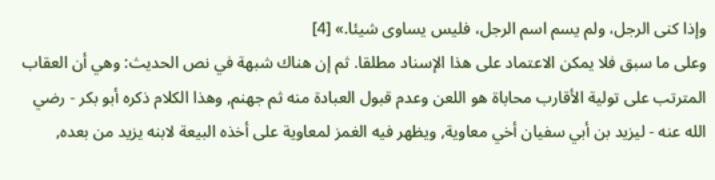وإذا كنى الرجل، ولم يسم اسم الرجل، فليس يساوى شيئا.» [4]
وعلى ما سبق فلا يمكن الاعتماد على هذا الإسناد مطلقا. ثم إن هناك شبهة في نص الحديث: وهي أن العقاب المترتب على تولية الأقارب محاباة هو اللعن وعدم قبول العبادة منه ثم جهنم, وهذا الكلام ذكره أبو بكر - رضي الله عنه - ليزيد بن أبي سفيان أخي معاوية, ويظهر فيه الغمز لمعاوية على أخذه البيعة لابنه يزيد من بعده,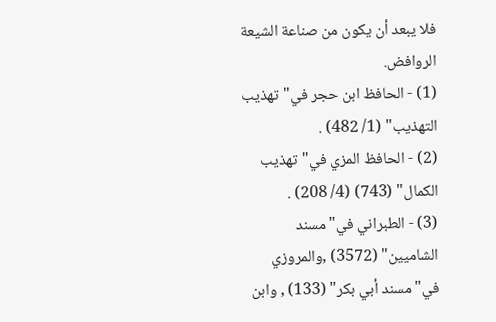فلا يبعد أن يكون من صناعة الشيعة الروافض.
(1) - الحافظ ابن حجر في"تهذيب التهذيب" (1/ 482) .
(2) - الحافظ المزي في"تهذيب الكمال" (743) (4/ 208) .
(3) - الطبراني في"مسند الشاميين" (3572) ,والمروزي في"مسند أبي بكر" (133) , وابن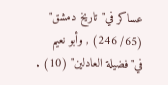عساكر في"تاريخ دمشق" (65/ 246) , وأبو نعيم في"فضيلة العادلين" (10) .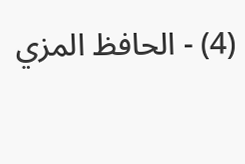(4) - الحافظ المزي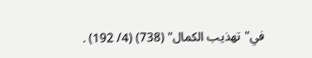في"تهذيب الكمال" (738) (4/ 192) .